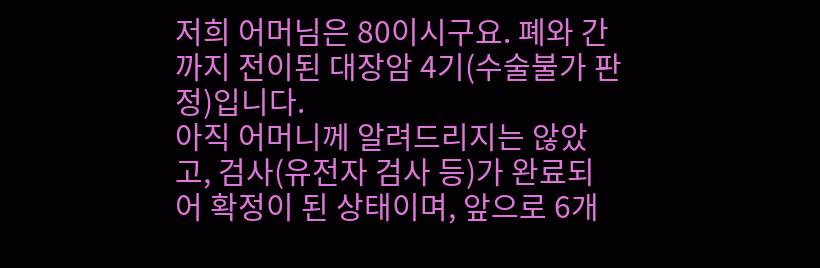저희 어머님은 80이시구요. 폐와 간까지 전이된 대장암 4기(수술불가 판정)입니다.
아직 어머니께 알려드리지는 않았고, 검사(유전자 검사 등)가 완료되어 확정이 된 상태이며, 앞으로 6개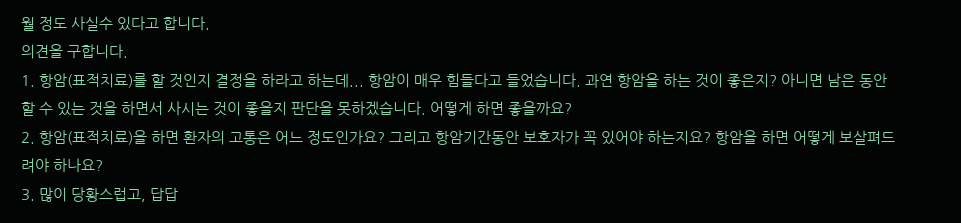월 정도 사실수 있다고 합니다.
의견을 구합니다.
1. 항암(표적치료)를 할 것인지 결정을 하라고 하는데... 항암이 매우 힘들다고 들었습니다. 과연 항암을 하는 것이 좋은지? 아니면 남은 동안 할 수 있는 것을 하면서 사시는 것이 좋을지 판단을 못하겠습니다. 어떻게 하면 좋을까요?
2. 항암(표적치료)을 하면 환자의 고통은 어느 정도인가요? 그리고 항암기간동안 보호자가 꼭 있어야 하는지요? 항암을 하면 어떻게 보살펴드려야 하나요?
3. 많이 당황스럽고, 답답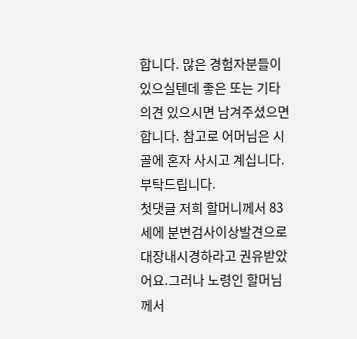합니다. 많은 경험자분들이 있으실텐데 좋은 또는 기타 의견 있으시면 남겨주셨으면 합니다. 참고로 어머님은 시골에 혼자 사시고 계십니다.
부탁드립니다.
첫댓글 저희 할머니께서 83세에 분변검사이상발견으로 대장내시경하라고 권유받았어요.그러나 노령인 할머님께서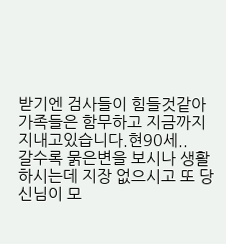받기엔 검사들이 힘들것같아 가족들은 함무하고 지금까지 지내고있습니다.현90세..
갈수록 묽은변을 보시나 생활하시는데 지장 없으시고 또 당신님이 모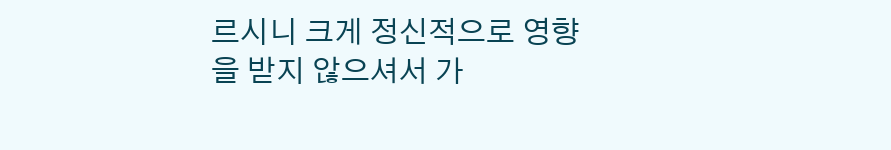르시니 크게 정신적으로 영향을 받지 않으셔서 가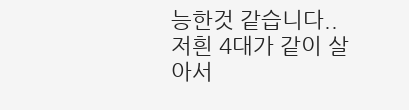능한것 같습니다..저흰 4대가 같이 살아서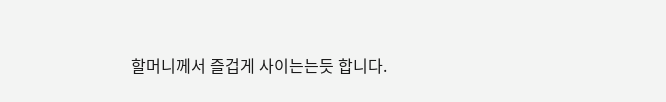할머니께서 즐겁게 사이는는듯 합니다.